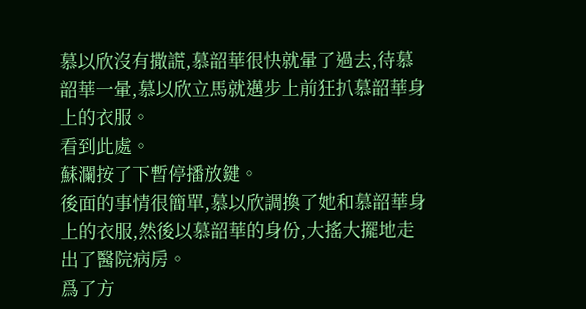慕以欣沒有撒謊,慕韶華很快就暈了過去,待慕韶華一暈,慕以欣立馬就邁步上前狂扒慕韶華身上的衣服。
看到此處。
蘇瀾按了下暫停播放鍵。
後面的事情很簡單,慕以欣調換了她和慕韶華身上的衣服,然後以慕韶華的身份,大搖大擺地走出了醫院病房。
爲了方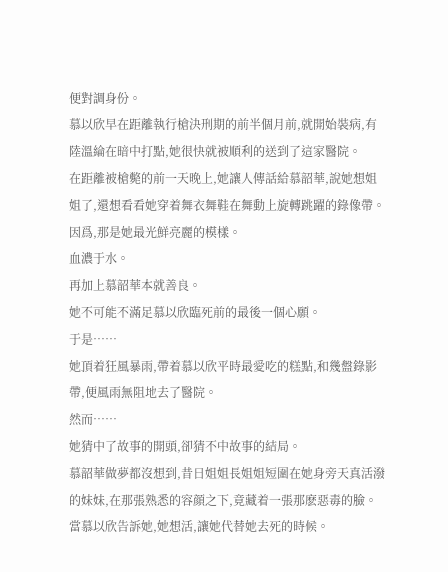便對調身份。
慕以欣早在距離執行槍決刑期的前半個月前,就開始裝病,有陸溫綸在暗中打點,她很快就被順利的送到了這家醫院。
在距離被槍斃的前一天晚上,她讓人傳話給慕韶華,說她想姐姐了,還想看看她穿着舞衣舞鞋在舞動上旋轉跳躍的錄像帶。
因爲,那是她最光鮮亮麗的模樣。
血濃于水。
再加上慕韶華本就善良。
她不可能不滿足慕以欣臨死前的最後一個心願。
于是……
她頂着狂風暴雨,帶着慕以欣平時最愛吃的糕點,和幾盤錄影帶,便風雨無阻地去了醫院。
然而……
她猜中了故事的開頭,卻猜不中故事的結局。
慕韶華做夢都沒想到,昔日姐姐長姐姐短圍在她身旁天真活潑的妹妹,在那張熟悉的容顔之下,竟藏着一張那麽惡毒的臉。
當慕以欣告訴她,她想活,讓她代替她去死的時候。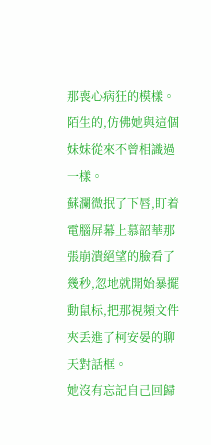那喪心病狂的模樣。
陌生的,仿佛她與這個妹妹從來不曾相識過一樣。
蘇瀾微抿了下唇,盯着電腦屏幕上慕韶華那張崩潰絕望的臉看了幾秒,忽地就開始暴擺動鼠标,把那視頻文件夾丢進了柯安晏的聊天對話框。
她沒有忘記自己回歸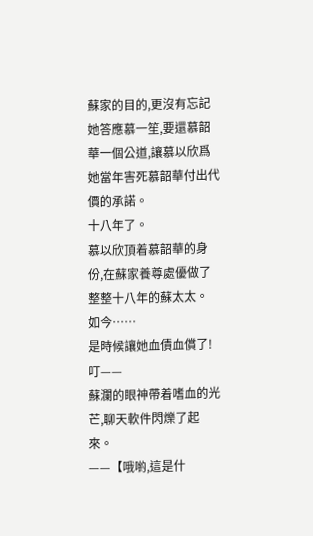蘇家的目的,更沒有忘記她答應慕一笙,要還慕韶華一個公道,讓慕以欣爲她當年害死慕韶華付出代價的承諾。
十八年了。
慕以欣頂着慕韶華的身份,在蘇家養尊處優做了整整十八年的蘇太太。
如今……
是時候讓她血債血償了!
叮——
蘇瀾的眼神帶着嗜血的光芒,聊天軟件閃爍了起來。
——【哦喲,這是什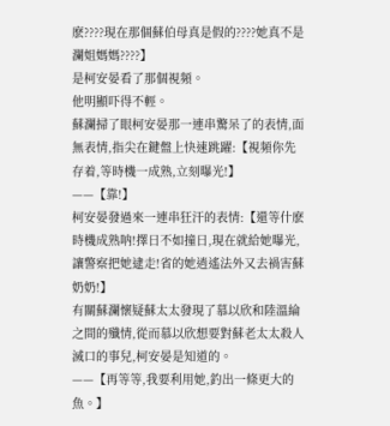麽????現在那個蘇伯母真是假的????她真不是瀾姐媽媽????】
是柯安晏看了那個視頻。
他明顯吓得不輕。
蘇瀾掃了眼柯安晏那一連串驚呆了的表情,面無表情,指尖在鍵盤上快速跳躍:【視頻你先存着,等時機一成熟,立刻曝光!】
——【靠!】
柯安晏發過來一連串狂汗的表情:【還等什麽時機成熟呐!擇日不如撞日,現在就給她曝光,讓警察把她逮走!省的她逍遙法外又去禍害蘇奶奶!】
有關蘇瀾懷疑蘇太太發現了慕以欣和陸溫綸之間的殲情,從而慕以欣想要對蘇老太太殺人滅口的事兒,柯安晏是知道的。
——【再等等,我要利用她,釣出一條更大的魚。】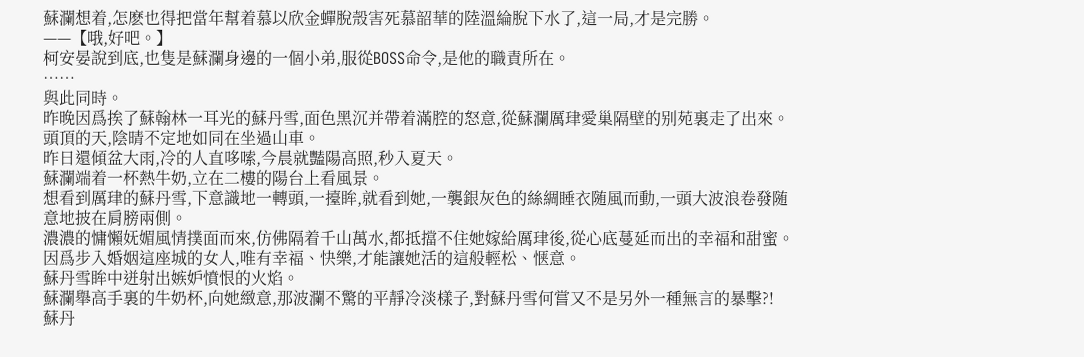蘇瀾想着,怎麽也得把當年幫着慕以欣金蟬脫殼害死慕韶華的陸溫綸脫下水了,這一局,才是完勝。
——【哦,好吧。】
柯安晏說到底,也隻是蘇瀾身邊的一個小弟,服從BOSS命令,是他的職責所在。
……
與此同時。
昨晚因爲挨了蘇翰林一耳光的蘇丹雪,面色黑沉并帶着滿腔的怒意,從蘇瀾厲珒愛巢隔壁的别苑裏走了出來。
頭頂的天,陰晴不定地如同在坐過山車。
昨日還傾盆大雨,冷的人直哆嗦,今晨就豔陽高照,秒入夏天。
蘇瀾端着一杯熱牛奶,立在二樓的陽台上看風景。
想看到厲珒的蘇丹雪,下意識地一轉頭,一擡眸,就看到她,一襲銀灰色的絲綢睡衣随風而動,一頭大波浪卷發随意地披在肩膀兩側。
濃濃的慵懶妩媚風情撲面而來,仿佛隔着千山萬水,都抵擋不住她嫁給厲珒後,從心底蔓延而出的幸福和甜蜜。
因爲步入婚姻這座城的女人,唯有幸福、快樂,才能讓她活的這般輕松、惬意。
蘇丹雪眸中迸射出嫉妒憤恨的火焰。
蘇瀾舉高手裏的牛奶杯,向她緻意,那波瀾不驚的平靜冷淡樣子,對蘇丹雪何嘗又不是另外一種無言的暴擊?!
蘇丹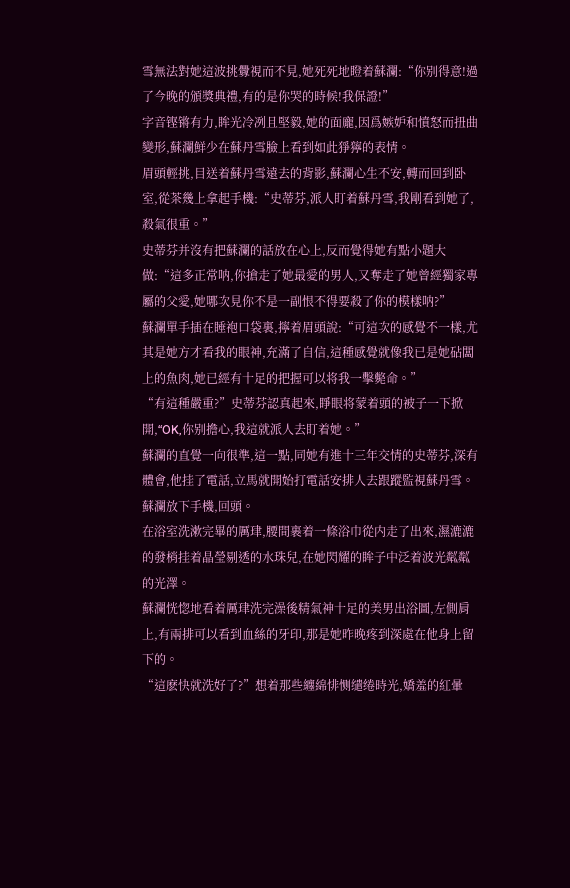雪無法對她這波挑釁視而不見,她死死地瞪着蘇瀾:“你别得意!過了今晚的頒獎典禮,有的是你哭的時候!我保證!”
字音铿锵有力,眸光冷冽且堅毅,她的面龐,因爲嫉妒和憤怒而扭曲變形,蘇瀾鮮少在蘇丹雪臉上看到如此猙獰的表情。
眉頭輕挑,目送着蘇丹雪遠去的背影,蘇瀾心生不安,轉而回到卧室,從茶幾上拿起手機:“史蒂芬,派人盯着蘇丹雪,我剛看到她了,殺氣很重。”
史蒂芬并沒有把蘇瀾的話放在心上,反而覺得她有點小題大做:“這多正常呐,你搶走了她最愛的男人,又奪走了她曾經獨家專屬的父愛,她哪次見你不是一副恨不得要殺了你的模樣呐?”
蘇瀾單手插在睡袍口袋裏,擰着眉頭說:“可這次的感覺不一樣,尤其是她方才看我的眼神,充滿了自信,這種感覺就像我已是她砧闆上的魚肉,她已經有十足的把握可以将我一擊斃命。”
“有這種嚴重?”史蒂芬認真起來,睜眼将蒙着頭的被子一下掀開,“OK,你别擔心,我這就派人去盯着她。”
蘇瀾的直覺一向很準,這一點,同她有進十三年交情的史蒂芬,深有體會,他挂了電話,立馬就開始打電話安排人去跟蹤監視蘇丹雪。
蘇瀾放下手機,回頭。
在浴室洗漱完畢的厲珒,腰間裹着一條浴巾從内走了出來,濕漉漉的發梢挂着晶瑩剔透的水珠兒,在她閃耀的眸子中泛着波光粼粼的光澤。
蘇瀾恍惚地看着厲珒洗完澡後精氣神十足的美男出浴圖,左側肩上,有兩排可以看到血絲的牙印,那是她昨晚疼到深處在他身上留下的。
“這麽快就洗好了?”想着那些纏綿悱恻缱绻時光,嬌羞的紅暈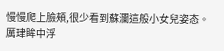慢慢爬上臉頰,很少看到蘇瀾這般小女兒姿态。
厲珒眸中浮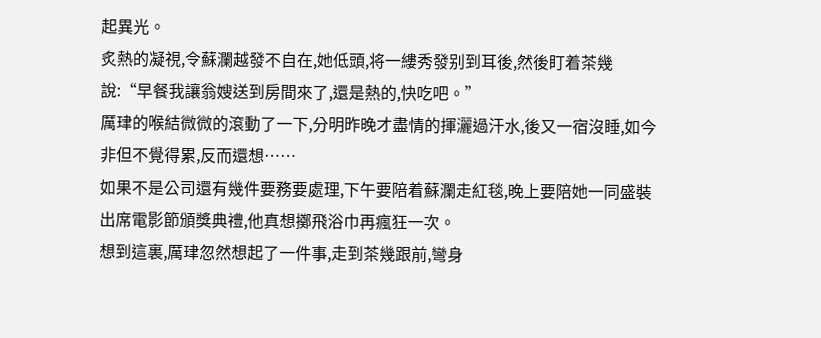起異光。
炙熱的凝視,令蘇瀾越發不自在,她低頭,将一縷秀發别到耳後,然後盯着茶幾說:“早餐我讓翁嫂送到房間來了,還是熱的,快吃吧。”
厲珒的喉結微微的滾動了一下,分明昨晚才盡情的揮灑過汗水,後又一宿沒睡,如今非但不覺得累,反而還想……
如果不是公司還有幾件要務要處理,下午要陪着蘇瀾走紅毯,晚上要陪她一同盛裝出席電影節頒獎典禮,他真想擲飛浴巾再瘋狂一次。
想到這裏,厲珒忽然想起了一件事,走到茶幾跟前,彎身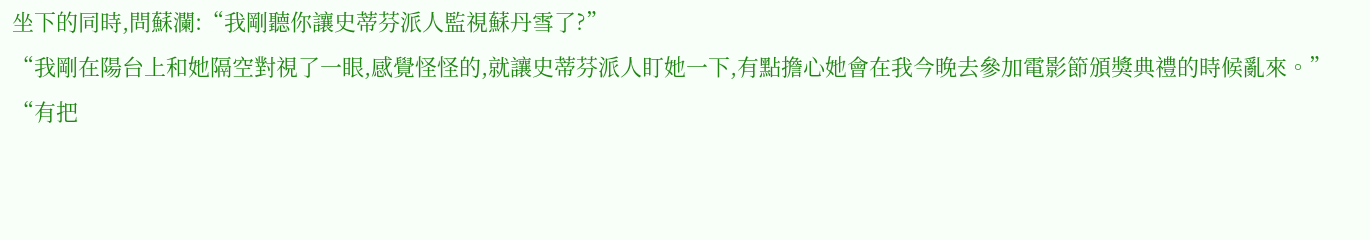坐下的同時,問蘇瀾:“我剛聽你讓史蒂芬派人監視蘇丹雪了?”
“我剛在陽台上和她隔空對視了一眼,感覺怪怪的,就讓史蒂芬派人盯她一下,有點擔心她會在我今晚去參加電影節頒獎典禮的時候亂來。”
“有把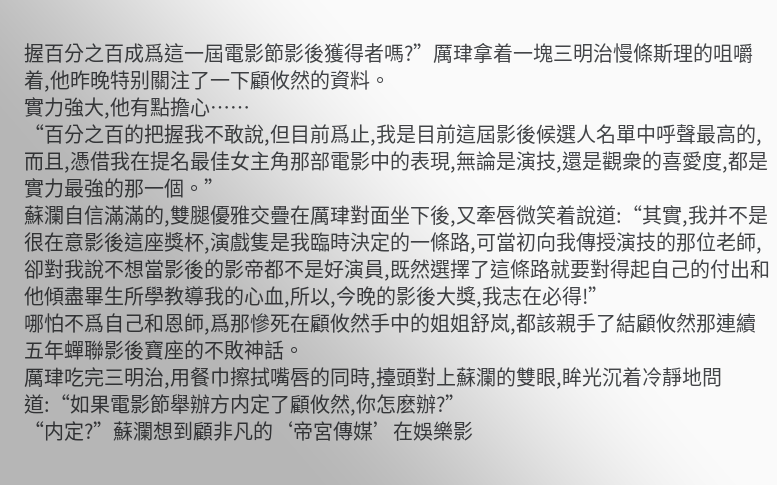握百分之百成爲這一屆電影節影後獲得者嗎?”厲珒拿着一塊三明治慢條斯理的咀嚼着,他昨晚特别關注了一下顧攸然的資料。
實力強大,他有點擔心……
“百分之百的把握我不敢說,但目前爲止,我是目前這屆影後候選人名單中呼聲最高的,而且,憑借我在提名最佳女主角那部電影中的表現,無論是演技,還是觀衆的喜愛度,都是實力最強的那一個。”
蘇瀾自信滿滿的,雙腿優雅交疊在厲珒對面坐下後,又牽唇微笑着說道:“其實,我并不是很在意影後這座獎杯,演戲隻是我臨時決定的一條路,可當初向我傳授演技的那位老師,卻對我說不想當影後的影帝都不是好演員,既然選擇了這條路就要對得起自己的付出和他傾盡畢生所學教導我的心血,所以,今晚的影後大獎,我志在必得!”
哪怕不爲自己和恩師,爲那慘死在顧攸然手中的姐姐舒岚,都該親手了結顧攸然那連續五年蟬聯影後寶座的不敗神話。
厲珒吃完三明治,用餐巾擦拭嘴唇的同時,擡頭對上蘇瀾的雙眼,眸光沉着冷靜地問道:“如果電影節舉辦方内定了顧攸然,你怎麽辦?”
“内定?”蘇瀾想到顧非凡的‘帝宮傳媒’在娛樂影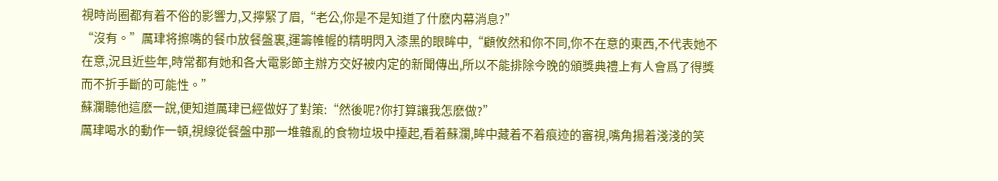視時尚圈都有着不俗的影響力,又擰緊了眉,“老公,你是不是知道了什麽内幕消息?”
“沒有。”厲珒将擦嘴的餐巾放餐盤裏,運籌帷幄的精明閃入漆黑的眼眸中,“顧攸然和你不同,你不在意的東西,不代表她不在意,況且近些年,時常都有她和各大電影節主辦方交好被内定的新聞傳出,所以不能排除今晚的頒獎典禮上有人會爲了得獎而不折手斷的可能性。”
蘇瀾聽他這麽一說,便知道厲珒已經做好了對策:“然後呢?你打算讓我怎麽做?”
厲珒喝水的動作一頓,視線從餐盤中那一堆雜亂的食物垃圾中擡起,看着蘇瀾,眸中藏着不着痕迹的審視,嘴角揚着淺淺的笑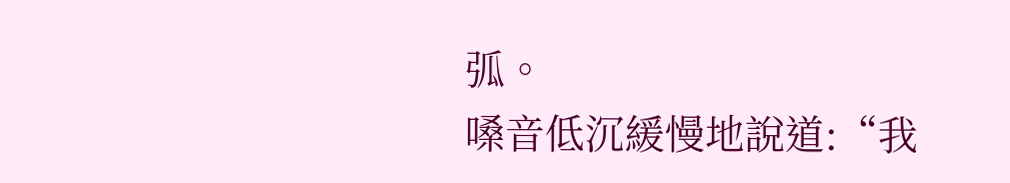弧。
嗓音低沉緩慢地說道:“我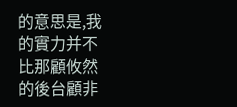的意思是,我的實力并不比那顧攸然的後台顧非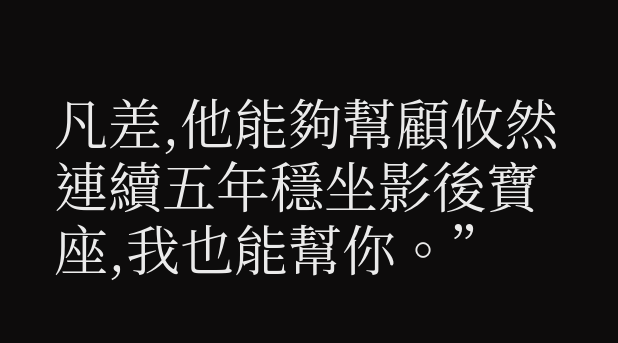凡差,他能夠幫顧攸然連續五年穩坐影後寶座,我也能幫你。”